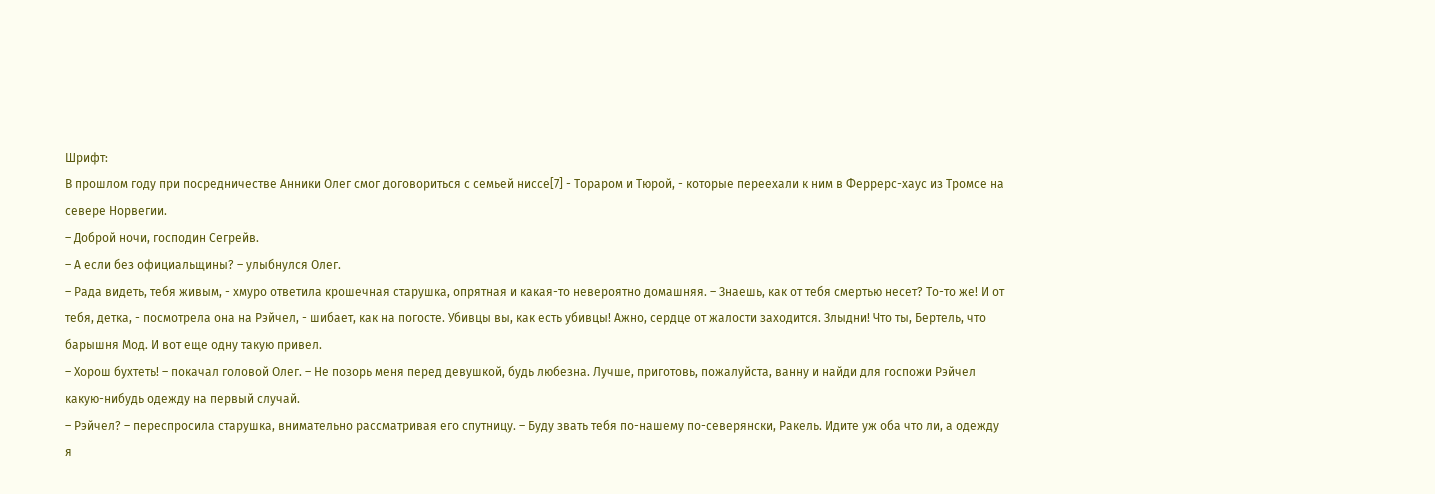Шрифт:
В прошлом году при посредничестве Анники Олег смог договориться с семьей ниссе[7] - Тораром и Тюрой, - которые переехали к ним в Феррерс-хаус из Тромсе на севере Норвегии.
– Доброй ночи, господин Сегрейв.
– А если без официальщины? – улыбнулся Олег.
– Рада видеть, тебя живым, - хмуро ответила крошечная старушка, опрятная и какая-то невероятно домашняя. – Знаешь, как от тебя смертью несет? То-то же! И от тебя, детка, - посмотрела она на Рэйчел, - шибает, как на погосте. Убивцы вы, как есть убивцы! Ажно, сердце от жалости заходится. Злыдни! Что ты, Бертель, что барышня Мод. И вот еще одну такую привел.
– Хорош бухтеть! – покачал головой Олег. – Не позорь меня перед девушкой, будь любезна. Лучше, приготовь, пожалуйста, ванну и найди для госпожи Рэйчел какую-нибудь одежду на первый случай.
– Рэйчел? – переспросила старушка, внимательно рассматривая его спутницу. – Буду звать тебя по-нашему по-северянски, Ракель. Идите уж оба что ли, а одежду я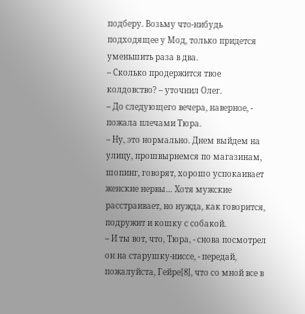подберу. Возьму что-нибудь подходящее у Мод, только придется уменьшить раза в два.
– Сколько продержится твое колдовство? – уточнил Олег.
– До следующего вечера, наверное, - пожала плечами Тюра.
– Ну, это нормально. Днем выйдем на улицу, прошвырнемся по магазинам, шопинг, говорят, хорошо успокаивает женские нервы… Хотя мужские расстраивает, но нужда, как говорится, подружит и кошку с собакой.
– И ты вот, что, Тюра, - снова посмотрел он на старушку-ниссе, - передай, пожалуйста, Гейре[8], что со мной все в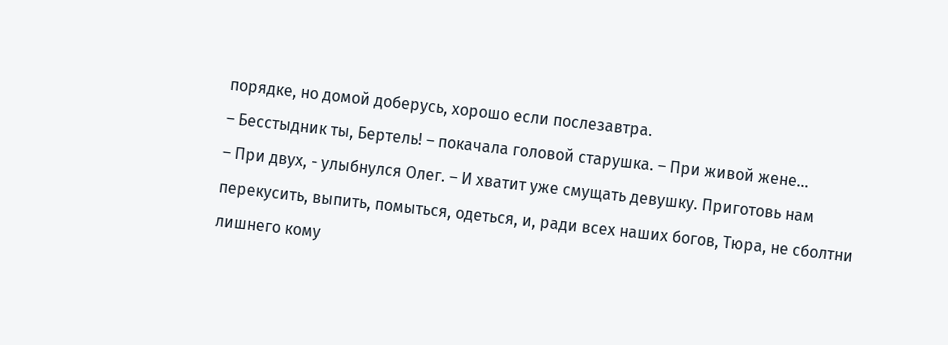порядке, но домой доберусь, хорошо если послезавтра.
– Бесстыдник ты, Бертель! – покачала головой старушка. – При живой жене…
– При двух, - улыбнулся Олег. – И хватит уже смущать девушку. Приготовь нам перекусить, выпить, помыться, одеться, и, ради всех наших богов, Тюра, не сболтни лишнего кому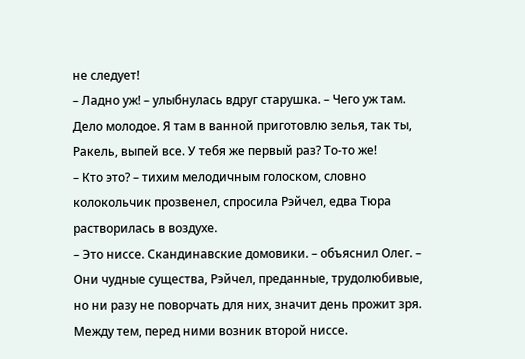не следует!
– Ладно уж! – улыбнулась вдруг старушка. – Чего уж там. Дело молодое. Я там в ванной приготовлю зелья, так ты, Ракель, выпей все. У тебя же первый раз? То-то же!
– Кто это? – тихим мелодичным голоском, словно колокольчик прозвенел, спросила Рэйчел, едва Тюра растворилась в воздухе.
– Это ниссе. Скандинавские домовики. – объяснил Олег. – Они чудные существа, Рэйчел, преданные, трудолюбивые, но ни разу не поворчать для них, значит день прожит зря.
Между тем, перед ними возник второй ниссе.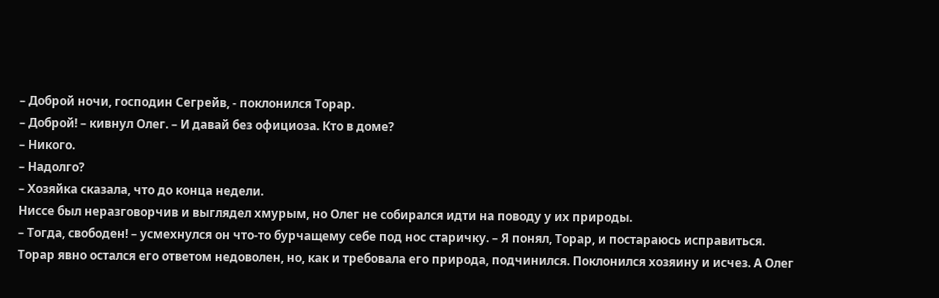– Доброй ночи, господин Сегрейв, - поклонился Торар.
– Доброй! – кивнул Олег. – И давай без официоза. Кто в доме?
– Никого.
– Надолго?
– Хозяйка сказала, что до конца недели.
Ниссе был неразговорчив и выглядел хмурым, но Олег не собирался идти на поводу у их природы.
– Тогда, свободен! – усмехнулся он что-то бурчащему себе под нос старичку. – Я понял, Торар, и постараюсь исправиться.
Торар явно остался его ответом недоволен, но, как и требовала его природа, подчинился. Поклонился хозяину и исчез. А Олег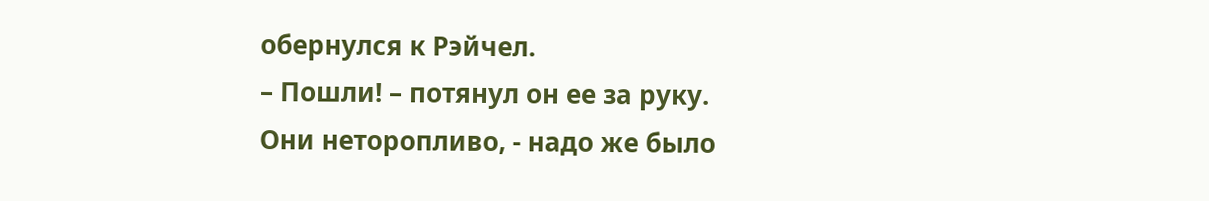обернулся к Рэйчел.
– Пошли! – потянул он ее за руку.
Они неторопливо, - надо же было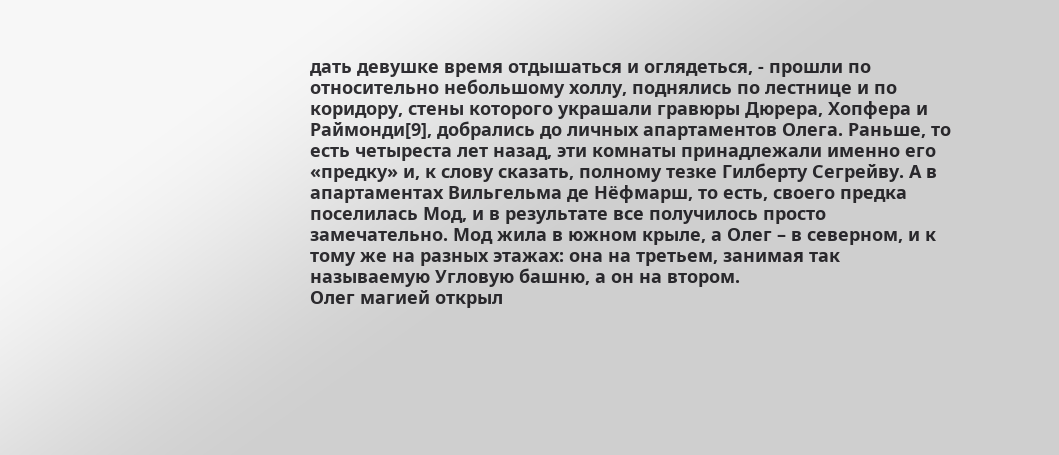дать девушке время отдышаться и оглядеться, - прошли по относительно небольшому холлу, поднялись по лестнице и по коридору, стены которого украшали гравюры Дюрера, Хопфера и Раймонди[9], добрались до личных апартаментов Олега. Раньше, то есть четыреста лет назад, эти комнаты принадлежали именно его «предку» и, к слову сказать, полному тезке Гилберту Сегрейву. А в апартаментах Вильгельма де Нёфмарш, то есть, своего предка поселилась Мод, и в результате все получилось просто замечательно. Мод жила в южном крыле, а Олег – в северном, и к тому же на разных этажах: она на третьем, занимая так называемую Угловую башню, а он на втором.
Олег магией открыл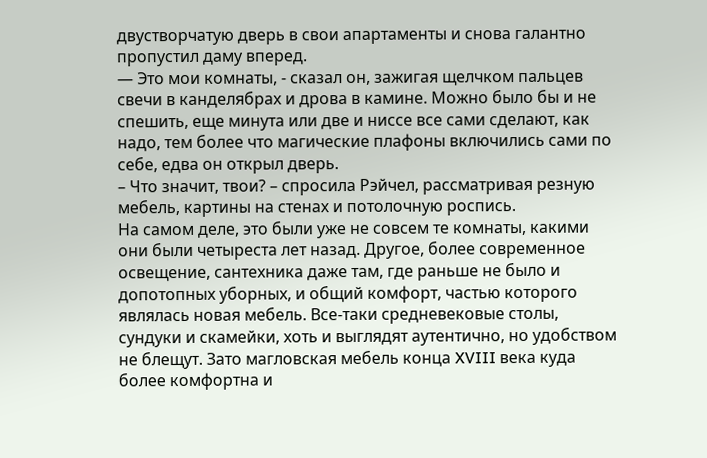двустворчатую дверь в свои апартаменты и снова галантно пропустил даму вперед.
— Это мои комнаты, - сказал он, зажигая щелчком пальцев свечи в канделябрах и дрова в камине. Можно было бы и не спешить, еще минута или две и ниссе все сами сделают, как надо, тем более что магические плафоны включились сами по себе, едва он открыл дверь.
– Что значит, твои? – спросила Рэйчел, рассматривая резную мебель, картины на стенах и потолочную роспись.
На самом деле, это были уже не совсем те комнаты, какими они были четыреста лет назад. Другое, более современное освещение, сантехника даже там, где раньше не было и допотопных уборных, и общий комфорт, частью которого являлась новая мебель. Все-таки средневековые столы, сундуки и скамейки, хоть и выглядят аутентично, но удобством не блещут. Зато магловская мебель конца XVIII века куда более комфортна и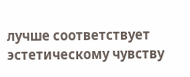лучше соответствует эстетическому чувству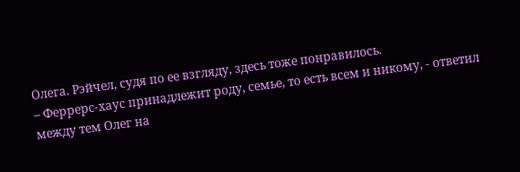Олега. Рэйчел, судя по ее взгляду, здесь тоже понравилось.
– Феррерс-хаус принадлежит роду, семье, то есть всем и никому, - ответил между тем Олег на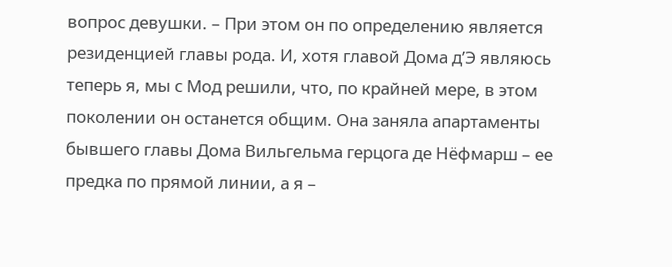вопрос девушки. – При этом он по определению является резиденцией главы рода. И, хотя главой Дома д’Э являюсь теперь я, мы с Мод решили, что, по крайней мере, в этом поколении он останется общим. Она заняла апартаменты бывшего главы Дома Вильгельма герцога де Нёфмарш – ее предка по прямой линии, а я –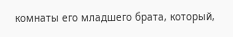комнаты его младшего брата, который,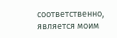соответственно, является моим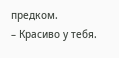предком.
– Красиво у тебя.